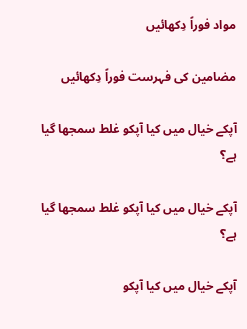مواد فوراً دِکھائیں

مضامین کی فہرست فوراً دِکھائیں

آپکے خیال میں کیا آپکو غلط سمجھا گیا ہے؟

آپکے خیال میں کیا آپکو غلط سمجھا گیا ہے؟

آپکے خیال میں کیا آپکو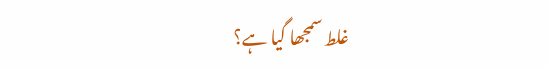غلط سمجھا گیا ہے؟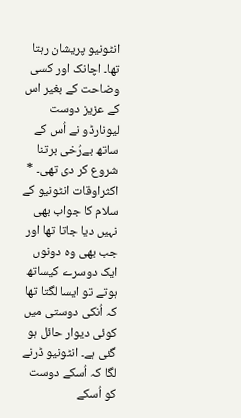انٹونیو پریشان رہتا تھا۔ اچانک اور کسی وضاحت کے بغیر اس کے عزیز دوست لیونارڈو نے اُس کے ساتھ بےرُخی برتنا شروع کر دی تھی۔ * اکثراوقات انٹونیو کے سلام کا جواب بھی نہیں دیا جاتا تھا اور جب بھی وہ دونوں ایک دوسرے کیساتھ ہوتے تو ایسا لگتا تھا کہ اُنکی دوستی میں کوئی دیوار حائل ہو گئی ہے۔ انٹونیو ڈرنے لگا کہ اُسکے دوست کو اُسکے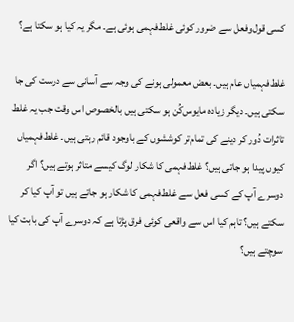کسی قول‌وفعل سے ضرور کوئی غلط‌فہمی ہوئی ہے۔ مگر یہ کیا ہو سکتا ہے؟

غلط‌فہمیاں عام ہیں۔ بعض معمولی ہونے کی وجہ سے آسانی سے درست کی جا سکتی ہیں۔ دیگر زیادہ مایوس‌کُن ہو سکتی ہیں بالخصوص اس وقت جب یہ غلط تاثرات دُور کر دینے کی تمام‌تر کوششوں کے باوجود قائم رہتی ہیں۔ غلط‌فہمیاں کیوں پیدا ہو جاتی ہیں؟ غلط‌فہمی کا شکار لوگ کیسے متاثر ہوتے ہیں؟ اگر دوسرے آپ کے کسی فعل سے غلط‌فہمی کا شکار ہو جاتے ہیں تو آپ کیا کر سکتے ہیں؟ تاہم کیا اس سے واقعی کوئی فرق پڑتا ہے کہ دوسرے آپ کی بابت کیا سوچتے ہیں؟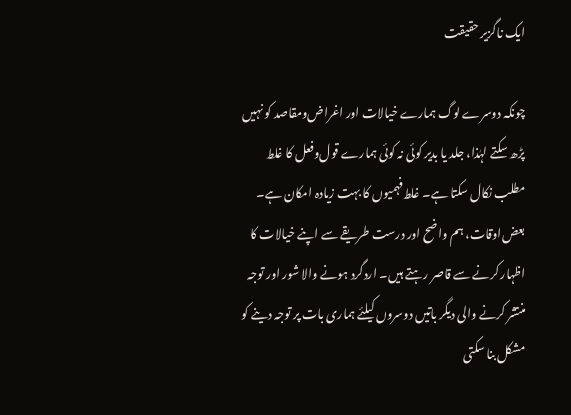ایک ناگزیر حقیقت

چونکہ دوسرے لوگ ہمارے خیالات اور اغراض‌ومقاصد کو نہیں پڑھ سکتے لہٰذا، جلد یا بدیر کوئی نہ کوئی ہمارے قول‌وفعل کا غلط مطلب نکال سکتا ہے۔ غلط‌فہمیوں کا بہت زیادہ امکان ہے۔ بعض‌اوقات، ہم واضح اور درست طریقے سے اپنے خیالات کا اظہار کرنے سے قاصر رہتے ہیں۔ اردگرد ہونے والا شور اور توجہ منتشر کرنے والی دیگر باتیں دوسروں کیلئے ہماری بات پر توجہ دینے کو مشکل بنا سکتی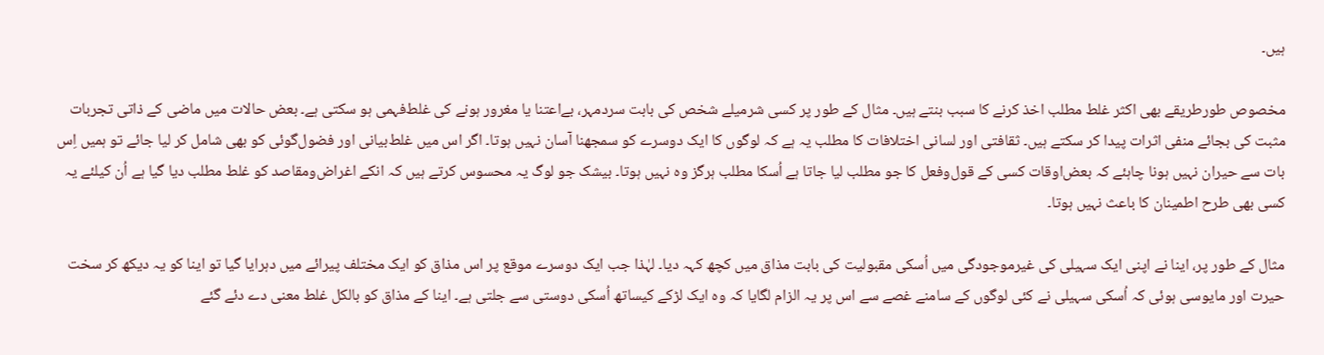ہیں۔

مخصوص طورطریقے بھی اکثر غلط مطلب اخذ کرنے کا سبب بنتے ہیں۔ مثال کے طور پر کسی شرمیلے شخص کی بابت سردمہر، بےاعتنا یا مغرور ہونے کی غلط‌فہمی ہو سکتی ہے۔ بعض حالات میں ماضی کے ذاتی تجربات مثبت کی بجائے منفی اثرات پیدا کر سکتے ہیں۔ ثقافتی اور لسانی اختلافات کا مطلب یہ ہے کہ لوگوں کا ایک دوسرے کو سمجھنا آسان نہیں ہوتا۔ اگر اس میں غلط‌بیانی اور فضول‌گوئی کو بھی شامل کر لیا جائے تو ہمیں اِس بات سے حیران نہیں ہونا چاہئے کہ بعض‌اوقات کسی کے قول‌وفعل کا جو مطلب لیا جاتا ہے اُسکا مطلب ہرگز وہ نہیں ہوتا۔ بیشک جو لوگ یہ محسوس کرتے ہیں کہ انکے اغراض‌ومقاصد کو غلط مطلب دیا گیا ہے اُن کیلئے یہ کسی بھی طرح اطمینان کا باعث نہیں ہوتا۔

مثال کے طور پر، اینا نے اپنی ایک سہیلی کی غیرموجودگی میں اُسکی مقبولیت کی بابت مذاق میں کچھ کہہ دیا۔ لہٰذا جب ایک دوسرے موقع پر اس مذاق کو ایک مختلف پیرائے میں دہرایا گیا تو اینا کو یہ دیکھ کر سخت حیرت اور مایوسی ہوئی کہ اُسکی سہیلی نے کئی لوگوں کے سامنے غصے سے اس پر یہ الزام لگایا کہ وہ ایک لڑکے کیساتھ اُسکی دوستی سے جلتی ہے۔ اینا کے مذاق کو بالکل غلط معنی دے دئے گئے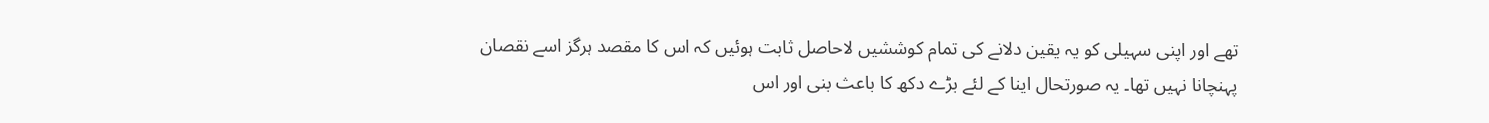تھے اور اپنی سہیلی کو یہ یقین دلانے کی تمام کوششیں لاحاصل ثابت ہوئیں کہ اس کا مقصد ہرگز اسے نقصان پہنچانا نہیں تھا۔ یہ صورتحال اینا کے لئے بڑے دکھ کا باعث بنی اور اس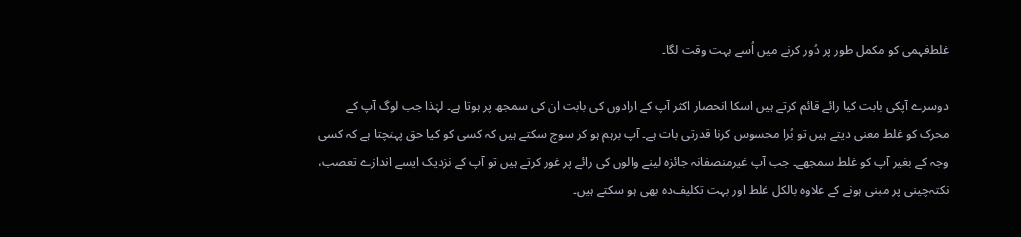غلط‌فہمی کو مکمل طور پر دُور کرنے میں اُسے بہت وقت لگا۔

دوسرے آپکی بابت کیا رائے قائم کرتے ہیں اسکا انحصار اکثر آپ کے ارادوں کی بابت ان کی سمجھ پر ہوتا ہے۔ لہٰذا جب لوگ آپ کے محرک کو غلط معنی دیتے ہیں تو بُرا محسوس کرنا قدرتی بات ہے۔ آپ برہم ہو کر سوچ سکتے ہیں کہ کسی کو کیا حق پہنچتا ہے کہ کسی وجہ کے بغیر آپ کو غلط سمجھے۔ جب آپ غیرمنصفانہ جائزہ لینے والوں کی رائے پر غور کرتے ہیں تو آپ کے نزدیک ایسے اندازے تعصب، نکتہ‌چینی پر مبنی ہونے کے علاوہ بالکل غلط اور بہت تکلیف‌دہ بھی ہو سکتے ہیں۔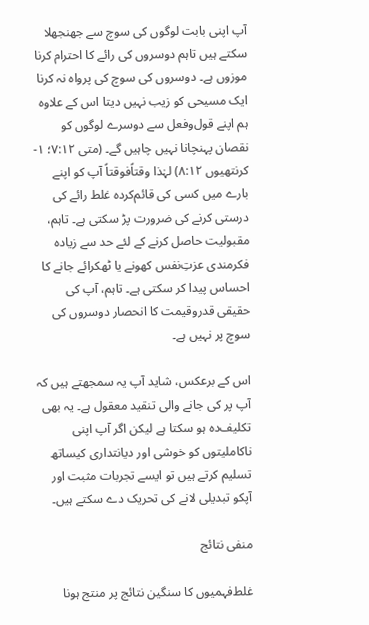آپ اپنی بابت لوگوں کی سوچ سے جھنجھلا سکتے ہیں تاہم دوسروں کی رائے کا احترام کرنا موزوں ہے۔ دوسروں کی سوچ کی پرواہ نہ کرنا ایک مسیحی کو زیب نہیں دیتا اس کے علاوہ ہم اپنے قول‌وفعل سے دوسرے لوگوں کو نقصان پہنچانا نہیں چاہیں گے۔ (متی ۷:۱۲؛ ۱-کرنتھیوں ۸:۱۲) لہٰذا وقتاًفوقتاً آپ کو اپنے بارے میں کسی کی قائم‌کردہ غلط رائے کی درستی کرنے کی ضرورت پڑ سکتی ہے۔ تاہم، مقبولیت حاصل کرنے کے لئے حد سے زیادہ فکرمندی عزتِ‌نفس کھونے یا ٹھکرائے جانے کا احساس پیدا کر سکتی ہے۔ تاہم، آپ کی حقیقی قدروقیمت کا انحصار دوسروں کی سوچ پر نہیں ہے۔

اس کے برعکس، شاید آپ یہ سمجھتے ہیں کہ آپ پر کی جانے والی تنقید معقول ہے۔ یہ بھی تکلیف‌دہ ہو سکتا ہے لیکن اگر آپ اپنی ناکاملیتوں کو خوشی اور دیانتداری کیساتھ تسلیم کرتے ہیں تو ایسے تجربات مثبت اور آپکو تبدیلی لانے کی تحریک دے سکتے ہیں۔

منفی نتائج

غلط‌فہمیوں کا سنگین نتائج پر منتج ہونا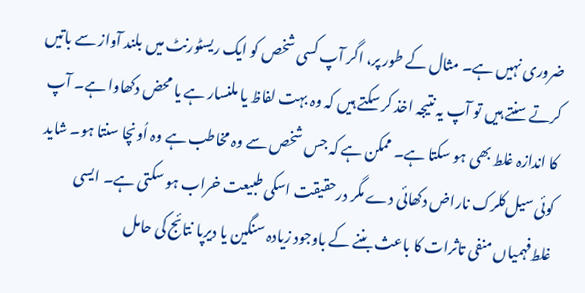ضروری نہیں ہے۔ مثال کے طور پر، اگر آپ کسی شخص کو ایک ریسٹورنٹ میں بلند آواز سے باتیں کرتے سنتے ہیں تو آپ یہ نتیجہ اخذ کر سکتے ہیں کہ وہ بہت لفاظ یا ملنسار ہے یا محض دکھاوا ہے۔ آپ کا اندازہ غلط بھی ہو سکتا ہے۔ ممکن ہے کہ جس شخص سے وہ مخاطب ہے وہ اُونچا سنتا ہو۔ شاید کوئی سیل‌کلرک ناراض دکھائی دے مگر درحقیقت اسکی طبیعت خراب ہو سکتی ہے۔ ایسی غلط‌فہمیاں منفی تاثرات کا باعث بننے کے باوجود زیادہ سنگین یا دیرپا نتائج کی حامل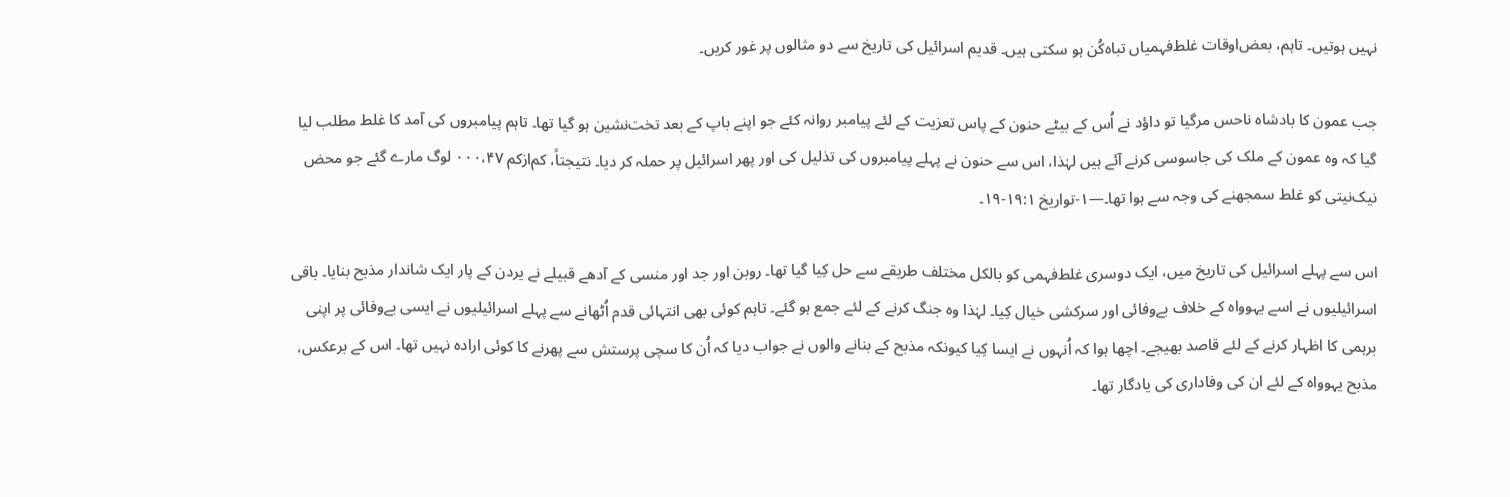نہیں ہوتیں۔ تاہم، بعض‌اوقات غلط‌فہمیاں تباہ‌کُن ہو سکتی ہیں۔ قدیم اسرائیل کی تاریخ سے دو مثالوں پر غور کریں۔

جب عمون کا بادشاہ ناحس مرگیا تو داؤد نے اُس کے بیٹے حنون کے پاس تعزیت کے لئے پیامبر روانہ کئے جو اپنے باپ کے بعد تخت‌نشین ہو گیا تھا۔ تاہم پیامبروں کی آمد کا غلط مطلب لیا گیا کہ وہ عمون کے ملک کی جاسوسی کرنے آئے ہیں لہٰذا، اس سے حنون نے پہلے پیامبروں کی تذلیل کی اور پھر اسرائیل پر حملہ کر دیا۔ نتیجتاً، کم‌ازکم ۰۰۰،۴۷ لوگ مارے گئے جو محض نیک‌نیتی کو غلط سمجھنے کی وجہ سے ہوا تھا۔—۱-تواریخ ۱۹:۱-۱۹۔

اس سے پہلے اسرائیل کی تاریخ میں، ایک دوسری غلط‌فہمی کو بالکل مختلف طریقے سے حل کِیا گیا تھا۔ روبن اور جد اور منسی کے آدھے قبیلے نے یردن کے پار ایک شاندار مذبح بنایا۔ باقی اسرائیلیوں نے اسے یہوواہ کے خلاف بےوفائی اور سرکشی خیال کِیا۔ لہٰذا وہ جنگ کرنے کے لئے جمع ہو گئے۔ تاہم کوئی بھی انتہائی قدم اُٹھانے سے پہلے اسرائیلیوں نے ایسی بےوفائی پر اپنی برہمی کا اظہار کرنے کے لئے قاصد بھیجے۔ اچھا ہوا کہ اُنہوں نے ایسا کِیا کیونکہ مذبح کے بنانے والوں نے جواب دیا کہ اُن کا سچی پرستش سے پھرنے کا کوئی ارادہ نہیں تھا۔ اس کے برعکس، مذبح یہوواہ کے لئے ان کی وفاداری کی یادگار تھا۔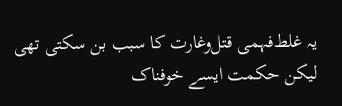یہ غلط‌فہمی قتل‌وغارت کا سبب بن سکتی تھی لیکن حکمت ایسے خوفناک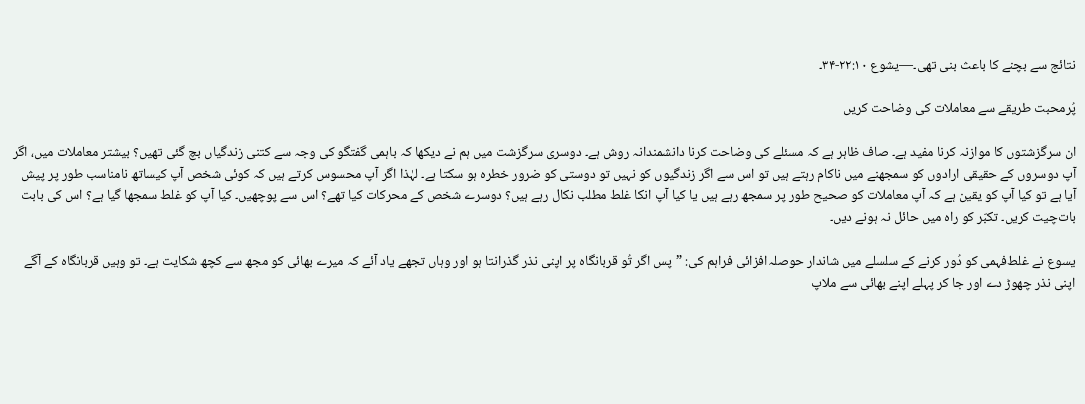نتائج سے بچنے کا باعث بنی تھی۔—یشوع ۲۲:۱۰-۳۴۔

پُرمحبت طریقے سے معاملات کی وضاحت کریں

ان سرگزشتوں کا موازنہ کرنا مفید ہے۔ صاف ظاہر ہے کہ مسئلے کی وضاحت کرنا دانشمندانہ روش ہے۔ دوسری سرگزشت میں ہم نے دیکھا کہ باہمی گفتگو کی وجہ سے کتنی زندگیاں بچ گئی تھیں؟ بیشتر معاملات میں، اگر آپ دوسروں کے حقیقی ارادوں کو سمجھنے میں ناکام رہتے ہیں تو اس سے اگر زندگیوں کو نہیں تو دوستی کو ضرور خطرہ ہو سکتا ہے۔ لہٰذا اگر آپ محسوس کرتے ہیں کہ کوئی شخص آپ کیساتھ نامناسب طور پر پیش آیا ہے تو کیا آپ کو یقین ہے کہ آپ معاملات کو صحیح طور پر سمجھ رہے ہیں یا کیا آپ انکا غلط مطلب نکال رہے ہیں؟ دوسرے شخص کے محرکات کیا تھے؟ اس سے پوچھیں۔ کیا آپ کو غلط سمجھا گیا ہے؟ اس کی بابت بات‌چیت کریں۔ تکبّر کو راہ میں حائل نہ ہونے دیں۔

یسوع نے غلط‌فہمی کو دُور کرنے کے سلسلے میں شاندار حوصلہ‌افزائی فراہم کی: ”پس اگر تُو قربانگاہ پر اپنی نذر گذرانتا ہو اور وہاں تجھے یاد آئے کہ میرے بھائی کو مجھ سے کچھ شکایت ہے۔ تو وہیں قربانگاہ کے آگے اپنی نذر چھوڑ دے اور جا کر پہلے اپنے بھائی سے ملاپ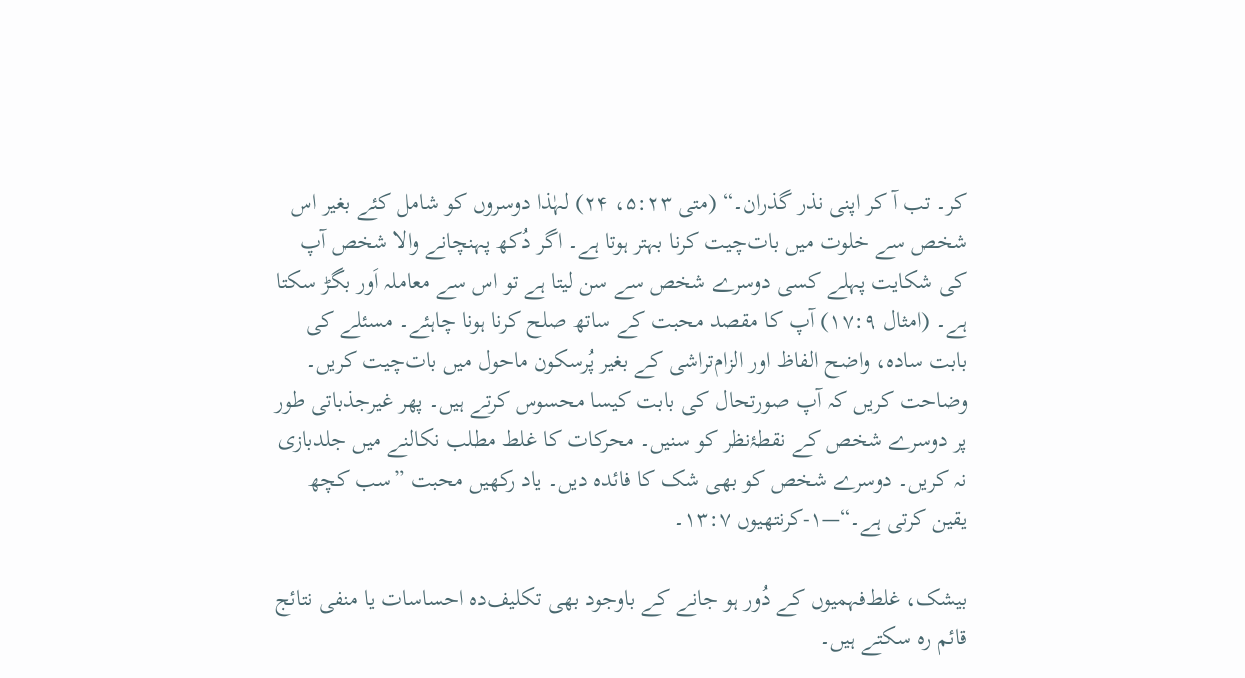کر۔ تب آ کر اپنی نذر گذران۔“ (متی ۵:۲۳، ۲۴) لہٰذا دوسروں کو شامل کئے بغیر اس شخص سے خلوت میں بات‌چیت کرنا بہتر ہوتا ہے۔ اگر دُکھ پہنچانے والا شخص آپ کی شکایت پہلے کسی دوسرے شخص سے سن لیتا ہے تو اس سے معاملہ اَور بگڑ سکتا ہے۔ (امثال ۱۷:۹) آپ کا مقصد محبت کے ساتھ صلح کرنا ہونا چاہئے۔ مسئلے کی بابت سادہ، واضح الفاظ اور الزام‌تراشی کے بغیر پُرسکون ماحول میں بات‌چیت کریں۔ وضاحت کریں کہ آپ صورتحال کی بابت کیسا محسوس کرتے ہیں۔ پھر غیرجذباتی طور پر دوسرے شخص کے نقطۂ‌نظر کو سنیں۔ محرکات کا غلط مطلب نکالنے میں جلدبازی نہ کریں۔ دوسرے شخص کو بھی شک کا فائدہ دیں۔ یاد رکھیں محبت ”سب کچھ یقین کرتی ہے۔“—۱-کرنتھیوں ۱۳:۷۔

بیشک، غلط‌فہمیوں کے دُور ہو جانے کے باوجود بھی تکلیف‌دہ احساسات یا منفی نتائج قائم رہ سکتے ہیں۔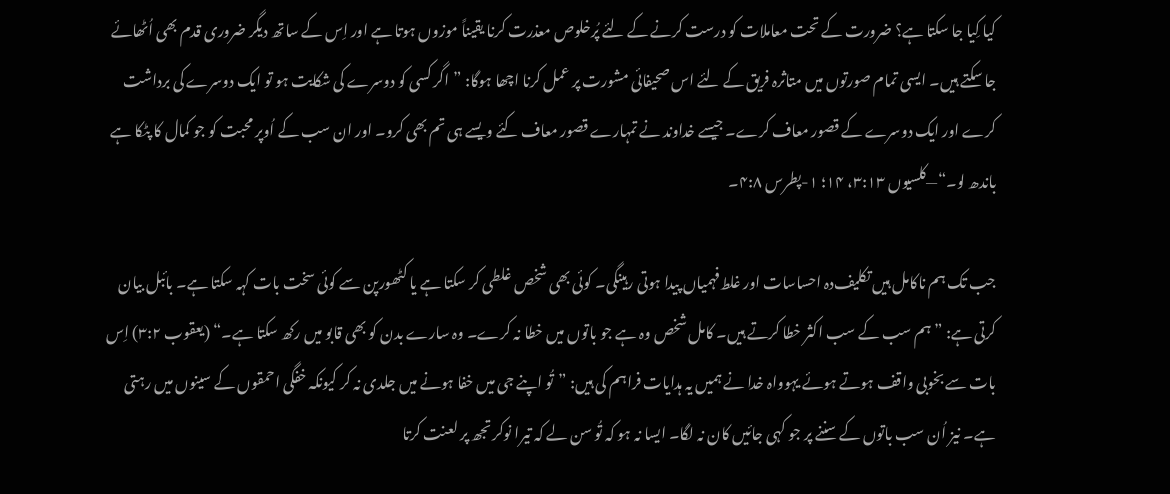کیا کِیا جا سکتا ہے؟ ضرورت کے تحت معاملات کو درست کرنے کے لئے پُرخلوص معذرت کرنا یقیناً موزوں ہوتا ہے اور اِس کے ساتھ دیگر ضروری قدم بھی اُٹھائے جا سکتے ہیں۔ ایسی تمام صورتوں میں متاثرہ فریق کے لئے اس صحیفائی مشورت پر عمل کرنا اچھا ہوگا: ”اگر کسی کو دوسرے کی شکایت ہو تو ایک دوسرے کی برداشت کرے اور ایک دوسرے کے قصور معاف کرے۔ جیسے خداوند نے تمہارے قصور معاف کئے ویسے ہی تم بھی کرو۔ اور ان سب کے اُوپر محبت کو جو کمال کا پٹکا ہے باندھ لو۔“—کلسیوں ۳:۱۳، ۱۴؛ ۱-پطرس ۴:۸۔

جب تک ہم ناکامل ہیں تکلیف‌دہ احساسات اور غلط‌فہمیاں پیدا ہوتی رہینگی۔ کوئی بھی شخص غلطی کر سکتا ہے یا کٹھورپن سے کوئی سخت بات کہہ سکتا ہے۔ بائبل بیان کرتی ہے: ”ہم سب کے سب اکثر خطا کرتے ہیں۔ کامل شخص وہ ہے جو باتوں میں خطا نہ کرے۔ وہ سارے بدن کو بھی قابو میں رکھ سکتا ہے۔“ (یعقوب ۳:۲) اِس بات سے بخوبی واقف ہوتے ہوئے یہوواہ خدا نے ہمیں یہ ہدایات فراہم کی ہیں: ”تُو اپنے جی میں خفا ہونے میں جلدی نہ کر کیونکہ خفگی احمقوں کے سینوں میں رہتی ہے۔ نیز اُن سب باتوں کے سننے پر جو کہی جائیں کان نہ لگا۔ ایسا نہ ہو کہ تُو سن لے کہ تیرا نوکر تجھ پر لعنت کرتا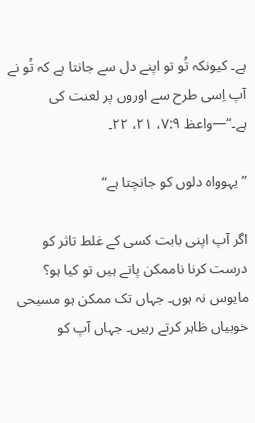ہے۔ کیونکہ تُو تو اپنے دل سے جانتا ہے کہ تُو نے آپ اِسی طرح سے اوروں پر لعنت کی ہے۔“—واعظ ۷:۹، ۲۱، ۲۲۔

”یہوواہ دلوں کو جانچتا ہے“

اگر آپ اپنی بابت کسی کے غلط تاثر کو درست کرنا ناممکن پاتے ہیں تو کیا ہو؟ مایوس نہ ہوں۔ جہاں تک ممکن ہو مسیحی خوبیاں ظاہر کرتے رہیں۔ جہاں آپ کو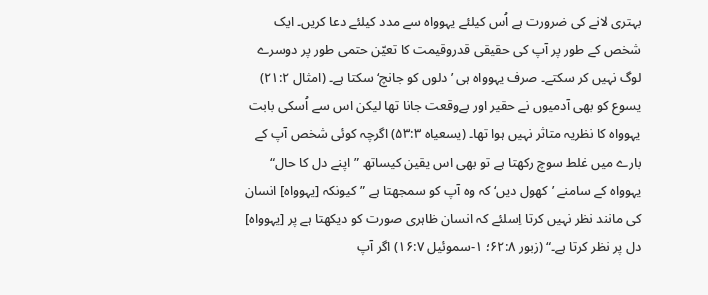بہتری لانے کی ضرورت ہے اُس کیلئے یہوواہ سے مدد کیلئے دعا کریں۔ ایک شخص کے طور پر آپ کی حقیقی قدروقیمت کا تعیّن حتمی طور پر دوسرے لوگ نہیں کر سکتے۔ صرف یہوواہ ہی ’دلوں کو جانچ‘ سکتا ہے۔ (امثال ۲۱:۲) یسوع کو بھی آدمیوں نے حقیر اور بےوقعت جانا تھا لیکن اس سے اُسکی بابت یہوواہ کا نظریہ متاثر نہیں ہوا تھا۔ (یسعیاہ ۵۳:۳) اگرچہ کوئی شخص آپ کے بارے میں غلط سوچ رکھتا ہے تو بھی اس یقین کیساتھ ”اپنے دل کا حال“ یہوواہ کے سامنے ’کھول دیں‘ کہ وہ آپ کو سمجھتا ہے ”کیونکہ [یہوواہ] انسان کی مانند نظر نہیں کرتا اِسلئے کہ انسان ظاہری صورت کو دیکھتا ہے پر [یہوواہ] دل پر نظر کرتا ہے۔“ (زبور ۶۲:۸؛ ۱-سموئیل ۱۶:۷) اگر آپ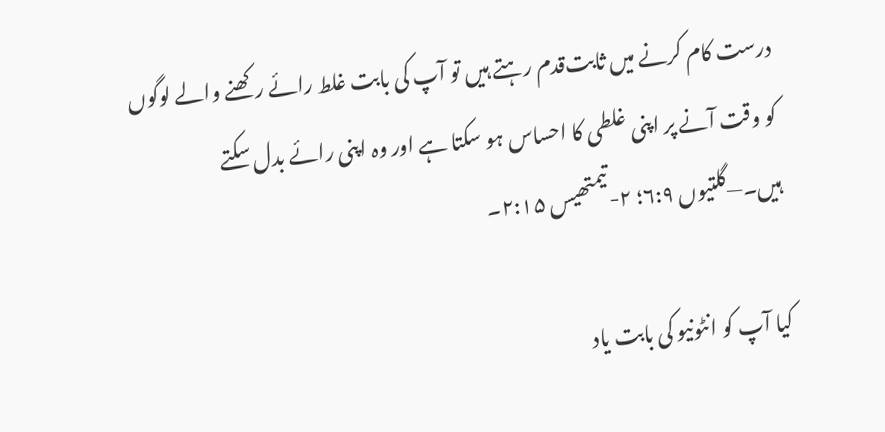درست کام کرنے میں ثابت‌قدم رہتے ہیں تو آپ کی بابت غلط رائے رکھنے والے لوگوں کو وقت آنے پر اپنی غلطی کا احساس ہو سکتا ہے اور وہ اپنی رائے بدل سکتے ہیں۔—گلتیوں ۶:۹؛ ۲-تیمتھیس ۲:۱۵۔

کیا آپ کو انٹونیو کی بابت یاد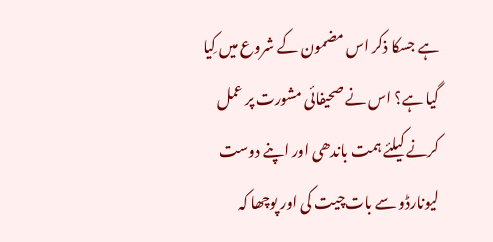ہے جسکا ذکر اس مضمون کے شروع میں کِیا گیا ہے؟ اس نے صحیفائی مشورت پر عمل کرنے کیلئے ہمت باندھی اور اپنے دوست لیونارڈو سے بات‌چیت کی اور پوچھا کہ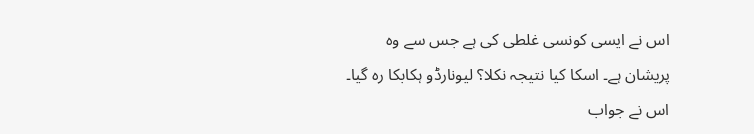اس نے ایسی کونسی غلطی کی ہے جس سے وہ پریشان ہے۔ اسکا کیا نتیجہ نکلا؟ لیونارڈو ہکابکا رہ گیا۔ اس نے جواب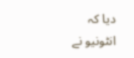دیا کہ انٹونیو نے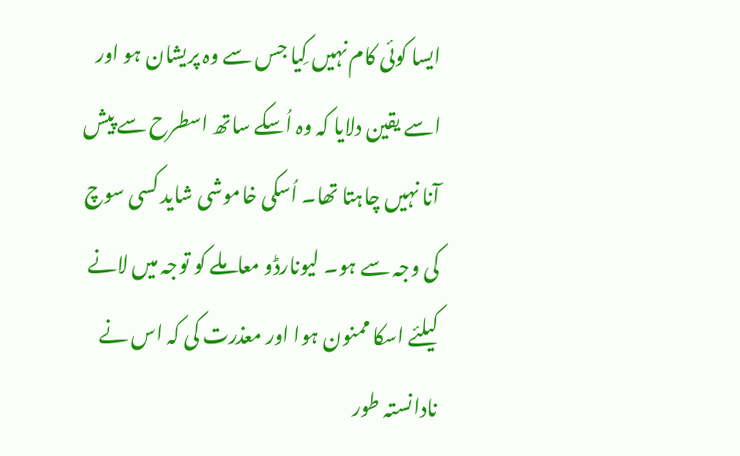ایسا کوئی کام نہیں کِیا جس سے وہ پریشان ہو اور اسے یقین دلایا کہ وہ اُسکے ساتھ اسطرح سے پیش آنا نہیں چاہتا تھا۔ اُسکی خاموشی شاید کسی سوچ کی وجہ سے ہو۔ لیونارڈو معاملے کو توجہ میں لانے کیلئے اسکا ممنون ہوا اور معذرت کی کہ اس نے نادانستہ طور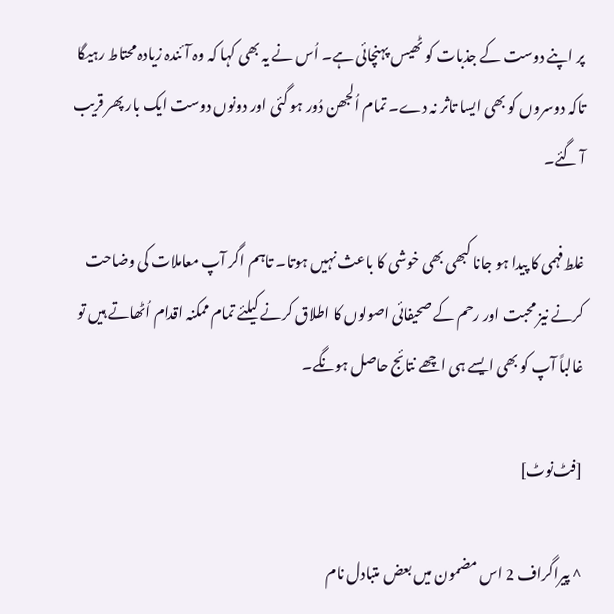پر اپنے دوست کے جذبات کو ٹھیس پہنچائی ہے۔ اُس نے یہ بھی کہا کہ وہ آئندہ زیادہ محتاط رہیگا تاکہ دوسروں کو بھی ایسا تاثر نہ دے۔ تمام اُلجھن دُور ہو گئی اور دونوں دوست ایک بار پھر قریب آ گئے۔

غلط‌فہمی کا پیدا ہو جانا کبھی بھی خوشی کا باعث نہیں ہوتا۔ تاہم اگر آپ معاملات کی وضاحت کرنے نیز محبت اور رحم کے صحیفائی اصولوں کا اطلاق کرنے کیلئے تمام ممکنہ اقدام اُٹھاتے ہیں تو غالباً آپ کو بھی ایسے ہی اچھے نتائج حاصل ہونگے۔

[فٹ‌نوٹ]

^ پیراگراف 2 اس مضمون میں بعض متبادل نام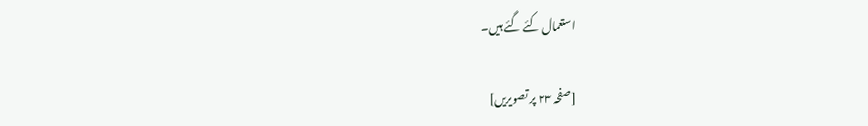استعمال کئے گئے ہیں۔

[صفحہ ۲۳ پر تصویریں]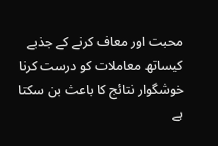محبت اور معاف کرنے کے جذبے کیساتھ معاملات کو درست کرنا خوشگوار نتائج کا باعث بن سکتا ہے